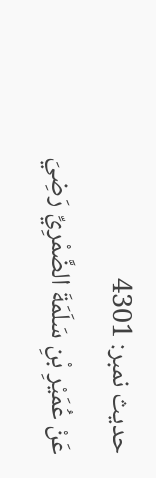حدیث نمبر: 4301
عَنْ عُمَيْرِ بْنِ سَلَمَةَ الضَّمْرِيِّ رَضِيَ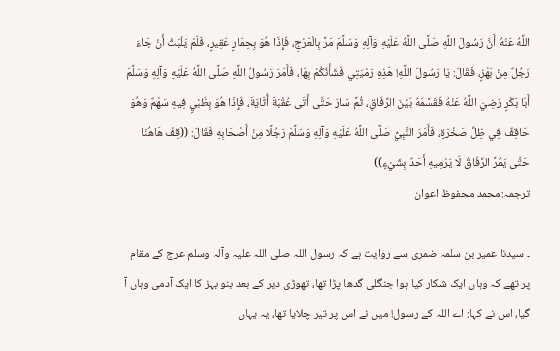اللَّهُ عَنْهُ أَنَّ رَسُولَ اللَّهِ صَلَّى اللَّهُ عَلَيْهِ وَآلِهِ وَسَلَّمَ مَرَّ بِالْعَرْجِ، فَإِذَا هُوَ بِحِمَارٍ عَقِيرٍ، فَلَمْ يَلْبَثْ أَنْ جَاءَ رَجُلٌ مِنْ بَهْزٍ، فَقَالَ: يَا رَسُولَ اللَّهِ! هَذِهِ رَمْيَتِي فَشَأْنُكُمْ بِهَا، فَأَمَرَ رَسُولُ اللَّهِ صَلَّى اللَّهُ عَلَيْهِ وَآلِهِ وَسَلَّمَ أَبَا بَكْرٍ رَضِيَ اللَّهُ عَنْهُ فَقَسَّمَهُ بَيْنَ الرِّفَاقِ، ثُمَّ سَارَ حَتَّى أَتَى عُقْبَةَ أُثَايَةَ، فَإِذَا هُوَ بِظَبْيٍ فِيهِ سَهْمٌ وَهُوَ حَاقِفٌ فِي ظِلِّ صَخْرَةٍ، فَأَمَرَ النَّبِيُّ صَلَّى اللَّهُ عَلَيْهِ وَآلِهِ وَسَلَّمَ رَجُلًا مِنْ أَصْحَابِهِ فَقَالَ: ((قِفْ هَاهُنَا حَتَّى يَمُرَّ الرِّفَاقُ لَا يَرْمِيهِ أَحَدٌ بِشَيْءٍ))
ترجمہ:محمد محفوظ اعوان

۔ سیدنا عمیر بن سلمہ ضمری سے روایت ہے کہ رسول اللہ صلی اللہ علیہ وآلہ وسلم عرج کے مقام پر تھے کہ وہاں ایک شکار کیا ہوا جنگلی گدھا پڑا تھا، تھوڑی دیر کے بعد بنو بہز کا ایک آدمی وہاں آ گیا، اس نے کہا: اے اللہ کے رسول! میں نے اس پر تیر چلایا تھا، یہ یہاں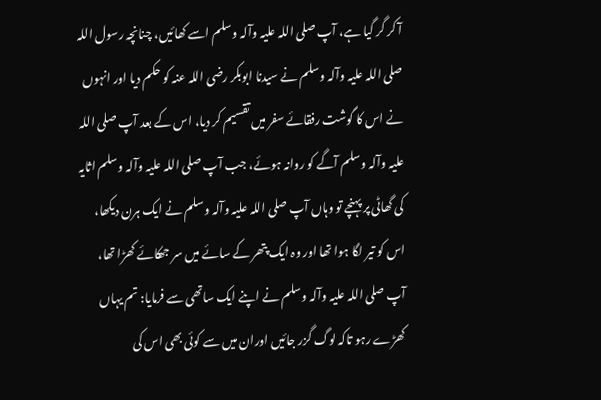آ کر گر گیا ہے، آپ صلی اللہ علیہ وآلہ وسلم اسے کھائیں، چنانچہ رسول اللہ صلی اللہ علیہ وآلہ وسلم نے سیدنا ابوبکر رضی اللہ عنہ کو حکم دیا اور انہوں نے اس کا گوشت رفقائے سفر میں تقسیم کر دیا، اس کے بعد آپ صلی اللہ علیہ وآلہ وسلم آگے کو روانہ ہوئے، جب آپ صلی اللہ علیہ وآلہ وسلم اثایہ کی گھاٹی پر پہنچے تو وہاں آپ صلی اللہ علیہ وآلہ وسلم نے ایک ہرن دیکھا، اس کو تیر لگا ہوا تھا اور وہ ایک پتھر کے سائے میں سر جھکائے کھڑا تھا، آپ صلی اللہ علیہ وآلہ وسلم نے اپنے ایک ساتھی سے فرمایا: تم یہاں کھڑے رہو تاکہ لوگ گزر جائیں اوران میں سے کوئی بھی اس کی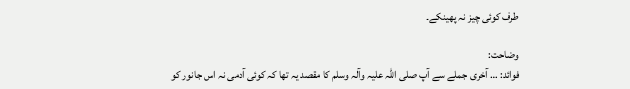طرف کوئی چیز نہ پھینکے۔

وضاحت:
فوائد: … آخری جملے سے آپ صلی اللہ علیہ وآلہ وسلم کا مقصد یہ تھا کہ کوئی آدمی نہ اس جانور کو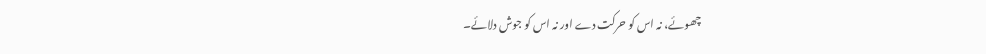چھوئے، نہ اس کو حرکت دے اور نہ اس کو جوش دلائے۔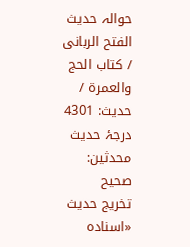حوالہ حدیث الفتح الربانی / كتاب الحج والعمرة / حدیث: 4301
درجۂ حدیث محدثین: صحیح
تخریج حدیث «اسناده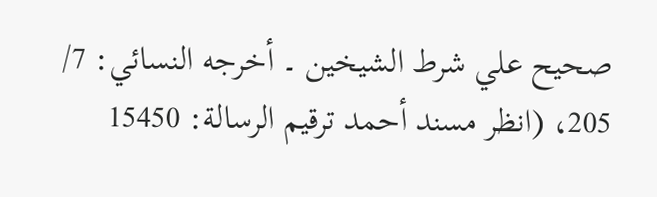صحيح علي شرط الشيخين ۔ أخرجه النسائي: 7/ 205، (انظر مسند أحمد ترقيم الرسالة: 15450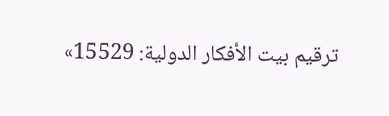ترقیم بيت الأفكار الدولية: 15529»